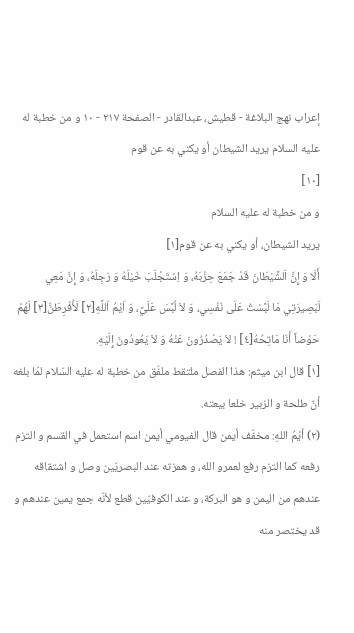إعراب نهج البلاغة - قطیش، عبدالقادر - الصفحة ٢١٧ - ١٠ و من خطبة له عليه السلام يريد الشيطان أو يكني به عن قوم
[١٠]
و من خطبة له عليه السلام
يريد الشيطان، أو يكني به عن قوم[١]
أَلَا وَ إِنَّ اَلشَّيْطَانَ قَدْ جَمَعَ حِزْبَهُ، وَ اِسْتَجْلَبَ خَيْلَهُ وَ رَجِلَهُ، وَ إِنَّ مَعِي لَبَصِيرَتِي مَا لَبَّسْتُ عَلَى نَفْسِي، وَ لاَ لُبِّسَ عَلَيَّ، وَ اَيْمُ اَللَّهِ[٢] لَأُفْرِطَنَّ[٣] لَهُمْ حَوْضاً أَنَا مَاتِحُهُ[٤] ! لاَ يَصْدُرُونَ عَنْهُ وَ لاَ يَعُودُونَ إِلَيْهِ.
[١] قال ابن ميثم: هذا الفصل ملتقط ملفّق من خطبة له عليه السّلام لمّا بلغه أنّ طلحة و الزبير خلعا بيعته.
(٢) أيْمُ اللهِ: مخفّف أيمن قال الفيومي أيمن اسم استعمل في القسم و التزم رفعه كما التزم رفع لعمرو الله، و همزته عند البصريّين وصل و اشتقاقه عندهم من اليمن و هو البركة، و عند الكوفيّين قطع لأنّه جمع يمين عندهم و قد يختصر منه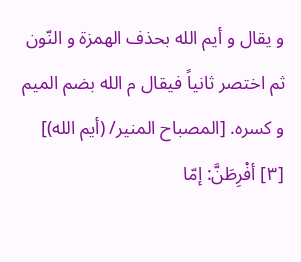و يقال و أيم الله بحذف الهمزة و النّون ثم اختصر ثانياً فيقال م الله بضم الميم و كسره. [المصباح المنير/ (أيم الله)]
[٣] أفْرِطَنَّ: إمّا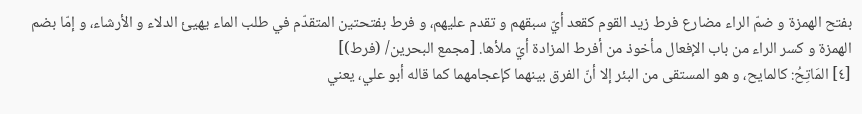بفتح الهمزة و ضمّ الراء مضارع فرط زيد القوم كقعد أيّ سبقهم و تقدم عليهم، و فرط بفتحتين المتقدّم في طلب الماء يهيئ الدلاء و الأرشاء، و إمّا بضم الهمزة و كسر الراء من باب الإفعال مأخوذ من أفرط المزادة أيّ ملأها. [مجمع البحرين/ (فرط)]
[٤] المَاتِحُ: كالمايح، و هو المستقى من البئر إلا أنّ الفرق بينهما كإعجامهما كما قاله أبو علي، يعني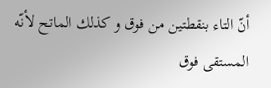أنّ التاء بنقطتين من فوق و كذلك الماتح لأنّه المستقى فوق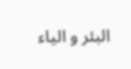البئر و الياء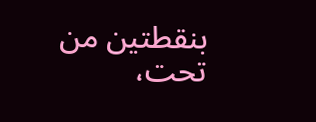بنقطتين من تحت،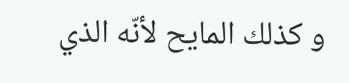و كذلك المايح لأنّه الذي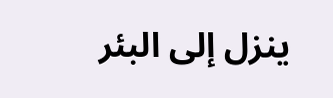ينزل إلى البئر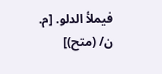فيملأ الدلو. [م. ن/ (متح)]